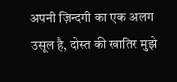अपनी ज़िन्दगी का एक अलग उसूल है, दोस्त की खातिर मुझे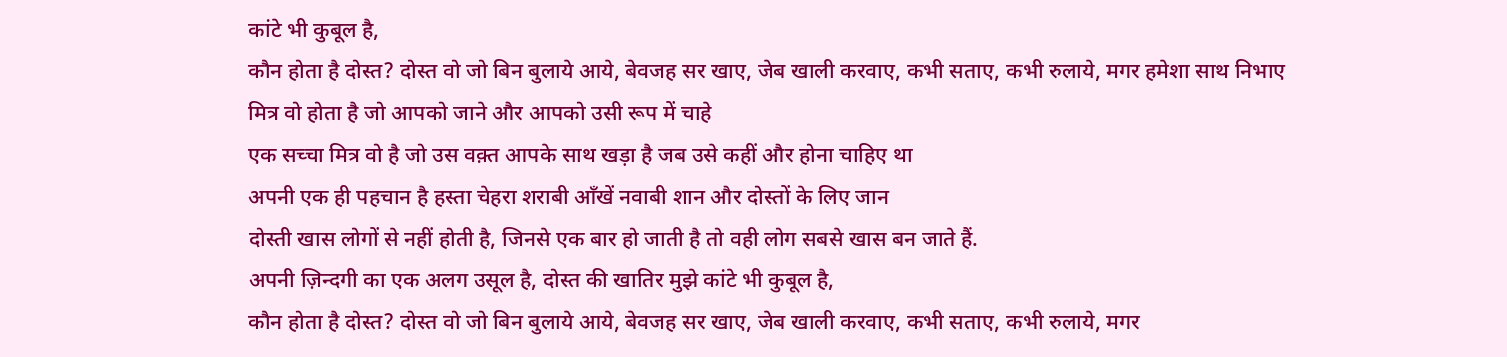कांटे भी कुबूल है,
कौन होता है दोस्त? दोस्त वो जो बिन बुलाये आये, बेवजह सर खाए, जेब खाली करवाए, कभी सताए, कभी रुलाये, मगर हमेशा साथ निभाए
मित्र वो होता है जो आपको जाने और आपको उसी रूप में चाहे
एक सच्चा मित्र वो है जो उस वक़्त आपके साथ खड़ा है जब उसे कहीं और होना चाहिए था
अपनी एक ही पहचान है हस्ता चेहरा शराबी आँखें नवाबी शान और दोस्तों के लिए जान
दोस्ती खास लोगों से नहीं होती है, जिनसे एक बार हो जाती है तो वही लोग सबसे खास बन जाते हैं.
अपनी ज़िन्दगी का एक अलग उसूल है, दोस्त की खातिर मुझे कांटे भी कुबूल है,
कौन होता है दोस्त? दोस्त वो जो बिन बुलाये आये, बेवजह सर खाए, जेब खाली करवाए, कभी सताए, कभी रुलाये, मगर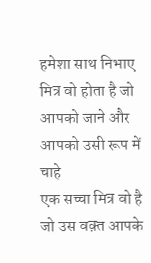हमेशा साथ निभाए
मित्र वो होता है जो आपको जाने और आपको उसी रूप में चाहे
एक सच्चा मित्र वो है जो उस वक़्त आपके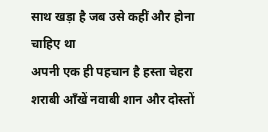साथ खड़ा है जब उसे कहीं और होना चाहिए था
अपनी एक ही पहचान है हस्ता चेहरा शराबी आँखें नवाबी शान और दोस्तों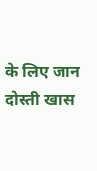के लिए जान
दोस्ती खास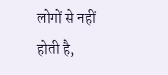लोगों से नहीं होती है,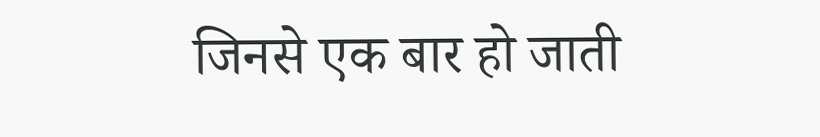जिनसे एक बार हो जाती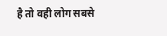है तो वही लोग सबसे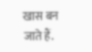खास बन जाते हैं.